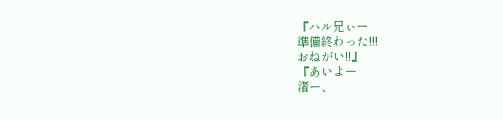『ハル兄ぃー
準備終わった!!!
おねがい!!』
『あいよー
渚ー、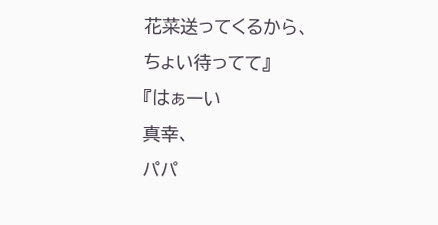花菜送ってくるから、
ちょい待ってて』
『はぁーい
真幸、
パパ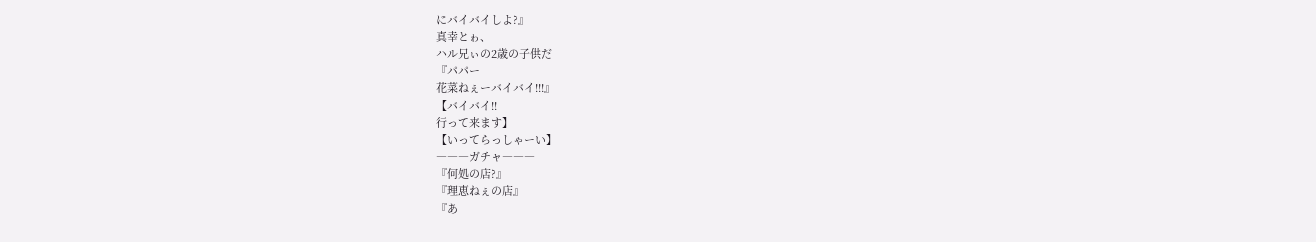にバイバイしよ?』
真幸とゎ、
ハル兄ぃの2歳の子供だ
『パパー
花菜ねぇーバイバイ!!!』
【バイバイ!!
行って来ます】
【いってらっしゃーい】
―――ガチャ―――
『何処の店?』
『理恵ねぇの店』
『あ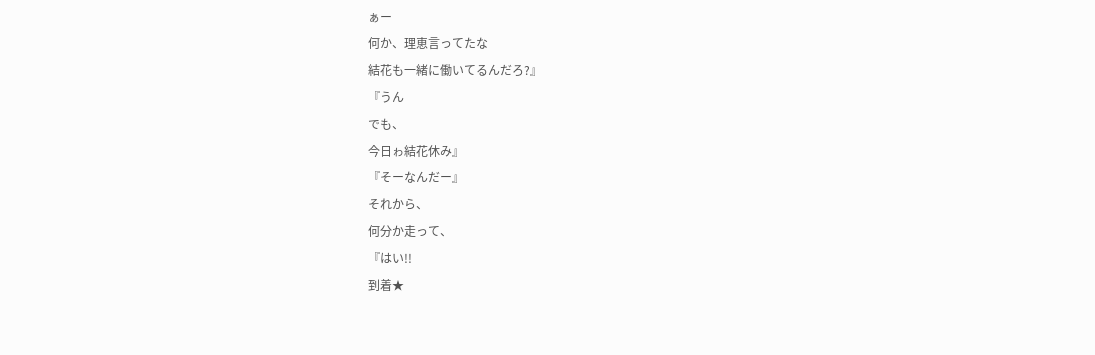ぁー
何か、理恵言ってたな
結花も一緒に働いてるんだろ?』
『うん
でも、
今日ゎ結花休み』
『そーなんだー』
それから、
何分か走って、
『はい!!
到着★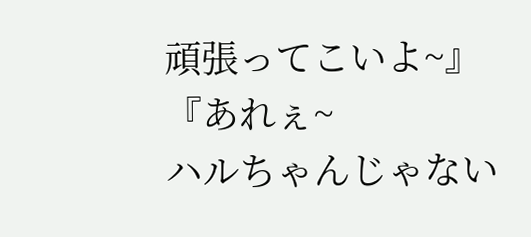頑張ってこいよ~』
『あれぇ~
ハルちゃんじゃない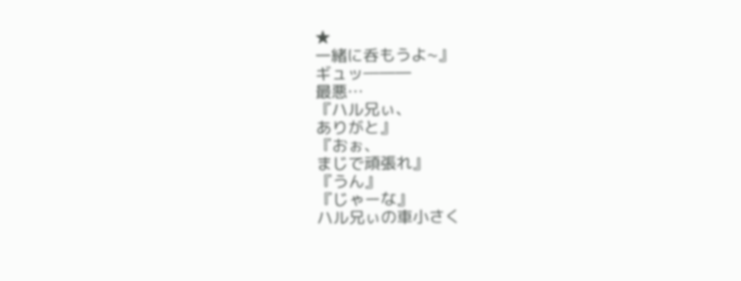★
一緒に呑もうよ~』
ギュッ―――
最悪…
『ハル兄ぃ、
ありがと』
『おぉ、
まじで頑張れ』
『うん』
『じゃーな』
ハル兄ぃの車小さく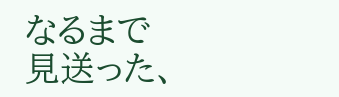なるまで
見送った、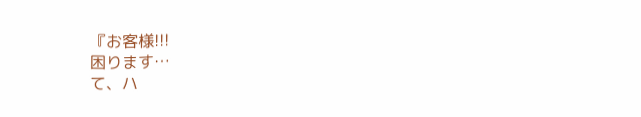『お客様!!!
困ります…
て、ハ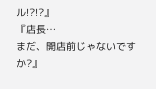ル!?!?』
『店長…
まだ、開店前じゃないですか?』